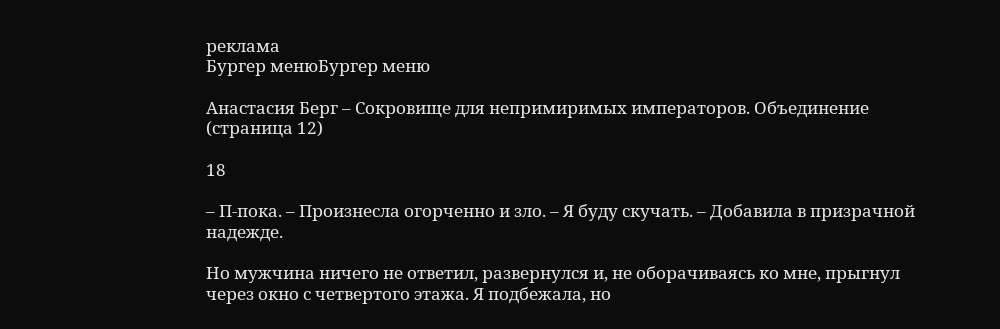реклама
Бургер менюБургер меню

Анастасия Берг – Сокровище для непримиримых императоров. Объединение (страница 12)

18

– П-пока. – Произнесла огорченно и зло. – Я буду скучать. – Добавила в призрачной надежде.

Но мужчина ничего не ответил, развернулся и, не оборачиваясь ко мне, прыгнул через окно с четвертого этажа. Я подбежала, но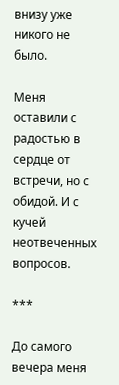внизу уже никого не было.

Меня оставили с радостью в сердце от встречи, но с обидой. И с кучей неотвеченных вопросов.

***

До самого вечера меня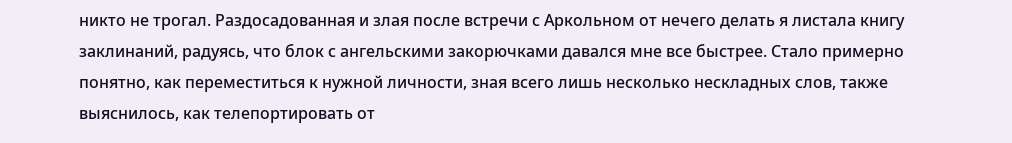никто не трогал. Раздосадованная и злая после встречи с Аркольном от нечего делать я листала книгу заклинаний, радуясь, что блок с ангельскими закорючками давался мне все быстрее. Стало примерно понятно, как переместиться к нужной личности, зная всего лишь несколько нескладных слов, также выяснилось, как телепортировать от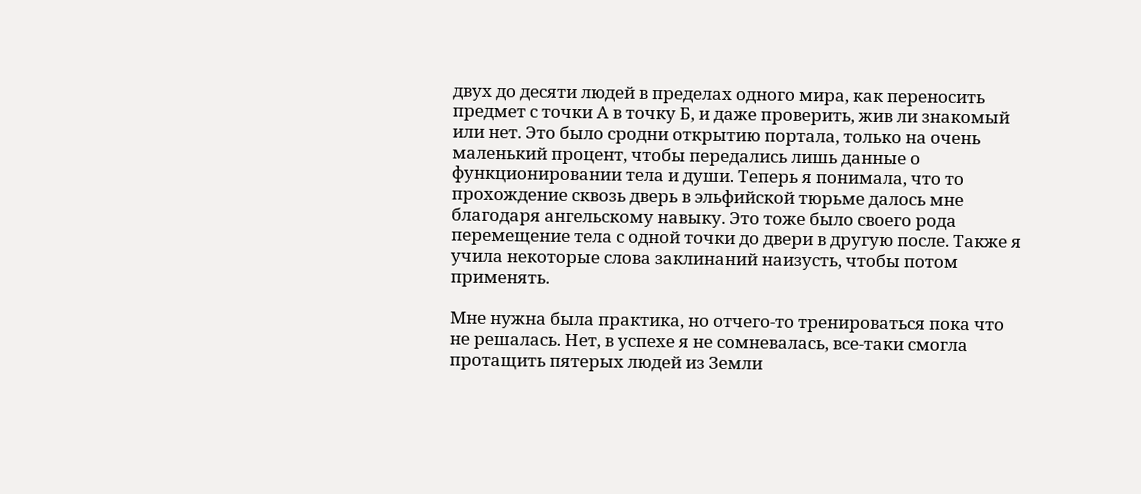двух до десяти людей в пределах одного мира, как переносить предмет с точки А в точку Б, и даже проверить, жив ли знакомый или нет. Это было сродни открытию портала, только на очень маленький процент, чтобы передались лишь данные о функционировании тела и души. Теперь я понимала, что то прохождение сквозь дверь в эльфийской тюрьме далось мне благодаря ангельскому навыку. Это тоже было своего рода перемещение тела с одной точки до двери в другую после. Также я учила некоторые слова заклинаний наизусть, чтобы потом применять.

Мне нужна была практика, но отчего-то тренироваться пока что не решалась. Нет, в успехе я не сомневалась, все-таки смогла протащить пятерых людей из Земли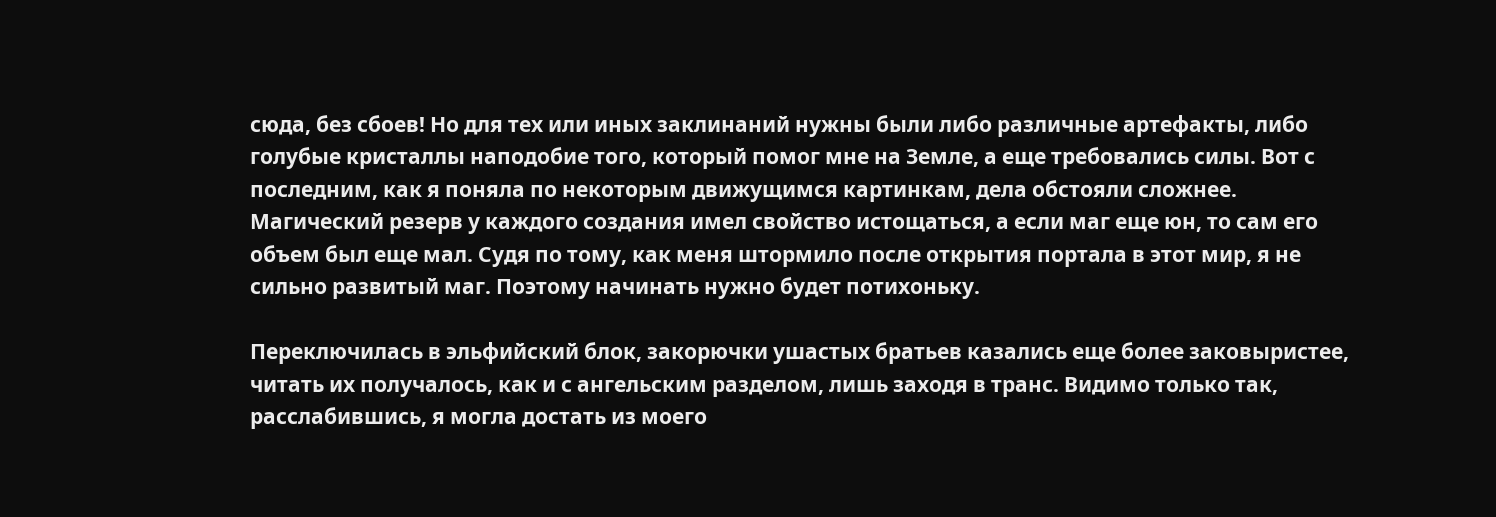сюда, без сбоев! Но для тех или иных заклинаний нужны были либо различные артефакты, либо голубые кристаллы наподобие того, который помог мне на Земле, а еще требовались силы. Вот с последним, как я поняла по некоторым движущимся картинкам, дела обстояли сложнее. Магический резерв у каждого создания имел свойство истощаться, а если маг еще юн, то сам его объем был еще мал. Судя по тому, как меня штормило после открытия портала в этот мир, я не сильно развитый маг. Поэтому начинать нужно будет потихоньку.

Переключилась в эльфийский блок, закорючки ушастых братьев казались еще более заковыристее, читать их получалось, как и с ангельским разделом, лишь заходя в транс. Видимо только так, расслабившись, я могла достать из моего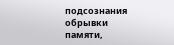подсознания обрывки памяти,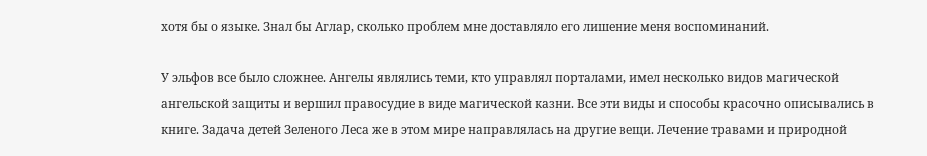хотя бы о языке. Знал бы Аглар, сколько проблем мне доставляло его лишение меня воспоминаний.

У эльфов все было сложнее. Ангелы являлись теми, кто управлял порталами, имел несколько видов магической ангельской защиты и вершил правосудие в виде магической казни. Все эти виды и способы красочно описывались в книге. Задача детей Зеленого Леса же в этом мире направлялась на другие вещи. Лечение травами и природной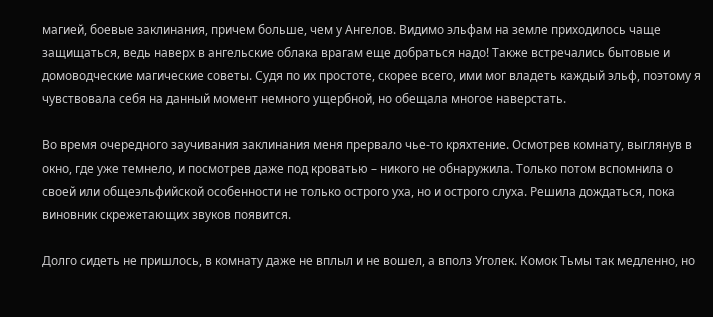магией, боевые заклинания, причем больше, чем у Ангелов. Видимо эльфам на земле приходилось чаще защищаться, ведь наверх в ангельские облака врагам еще добраться надо! Также встречались бытовые и домоводческие магические советы. Судя по их простоте, скорее всего, ими мог владеть каждый эльф, поэтому я чувствовала себя на данный момент немного ущербной, но обещала многое наверстать.

Во время очередного заучивания заклинания меня прервало чье-то кряхтение. Осмотрев комнату, выглянув в окно, где уже темнело, и посмотрев даже под кроватью – никого не обнаружила. Только потом вспомнила о своей или общеэльфийской особенности не только острого уха, но и острого слуха. Решила дождаться, пока виновник скрежетающих звуков появится.

Долго сидеть не пришлось, в комнату даже не вплыл и не вошел, а вполз Уголек. Комок Тьмы так медленно, но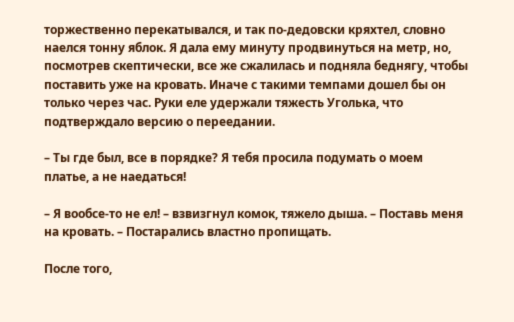торжественно перекатывался, и так по-дедовски кряхтел, словно наелся тонну яблок. Я дала ему минуту продвинуться на метр, но, посмотрев скептически, все же сжалилась и подняла беднягу, чтобы поставить уже на кровать. Иначе с такими темпами дошел бы он только через час. Руки еле удержали тяжесть Уголька, что подтверждало версию о переедании.

– Ты где был, все в порядке? Я тебя просила подумать о моем платье, а не наедаться!

– Я вообсе-то не ел! – взвизгнул комок, тяжело дыша. – Поставь меня на кровать. – Постарались властно пропищать.

После того,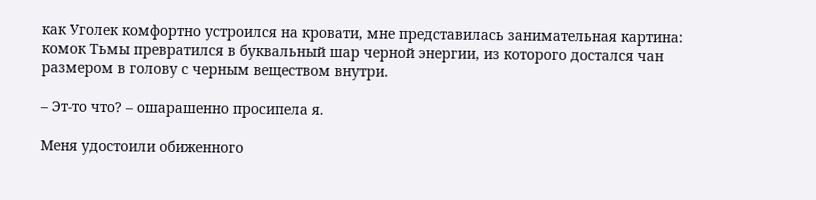как Уголек комфортно устроился на кровати, мне представилась занимательная картина: комок Тьмы превратился в буквальный шар черной энергии, из которого достался чан размером в голову с черным веществом внутри.

– Эт-то что? – ошарашенно просипела я.

Меня удостоили обиженного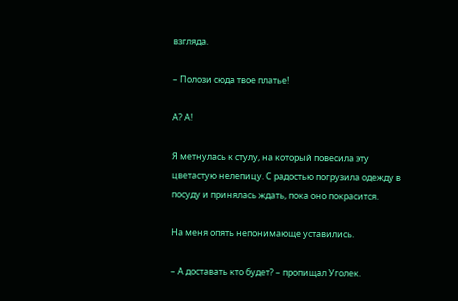взгляда.

– Полози сюда твое платье!

А? А!

Я метнулась к стулу, на который повесила эту цветастую нелепицу. С радостью погрузила одежду в посуду и принялась ждать, пока оно покрасится.

На меня опять непонимающе уставились.

– А доставать кто будет? – пропищал Уголек.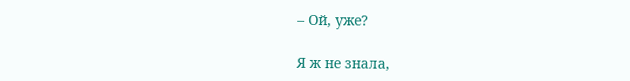– Ой, уже?

Я ж не знала,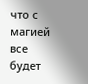что с магией все будет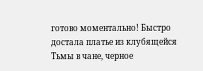готово моментально! Быстро достала платье из клубящейся Тьмы в чане, черное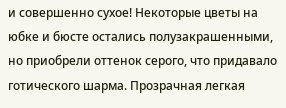и совершенно сухое! Некоторые цветы на юбке и бюсте остались полузакрашенными, но приобрели оттенок серого, что придавало готического шарма. Прозрачная легкая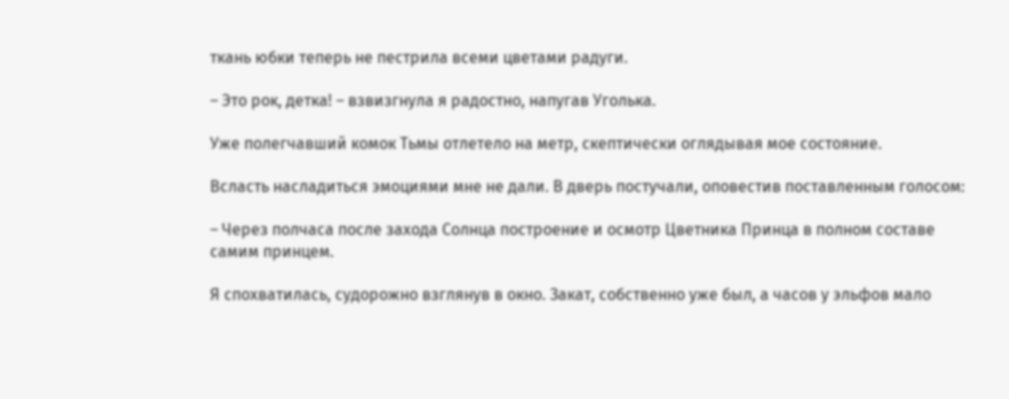ткань юбки теперь не пестрила всеми цветами радуги.

– Это рок, детка! – взвизгнула я радостно, напугав Уголька.

Уже полегчавший комок Тьмы отлетело на метр, скептически оглядывая мое состояние.

Всласть насладиться эмоциями мне не дали. В дверь постучали, оповестив поставленным голосом:

– Через полчаса после захода Солнца построение и осмотр Цветника Принца в полном составе самим принцем.

Я спохватилась, судорожно взглянув в окно. Закат, собственно уже был, а часов у эльфов мало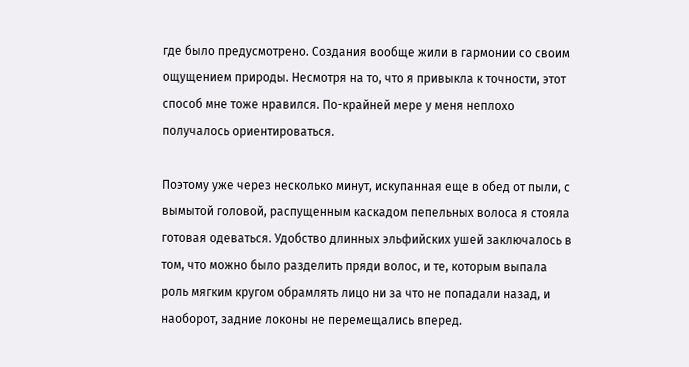где было предусмотрено. Создания вообще жили в гармонии со своим ощущением природы. Несмотря на то, что я привыкла к точности, этот способ мне тоже нравился. По-крайней мере у меня неплохо получалось ориентироваться.

Поэтому уже через несколько минут, искупанная еще в обед от пыли, с вымытой головой, распущенным каскадом пепельных волоса я стояла готовая одеваться. Удобство длинных эльфийских ушей заключалось в том, что можно было разделить пряди волос, и те, которым выпала роль мягким кругом обрамлять лицо ни за что не попадали назад, и наоборот, задние локоны не перемещались вперед.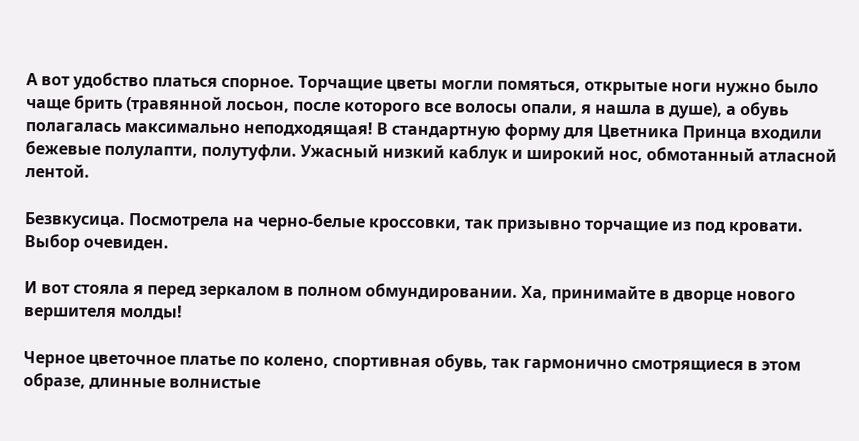А вот удобство платься спорное. Торчащие цветы могли помяться, открытые ноги нужно было чаще брить (травянной лосьон, после которого все волосы опали, я нашла в душе), а обувь полагалась максимально неподходящая! В стандартную форму для Цветника Принца входили бежевые полулапти, полутуфли. Ужасный низкий каблук и широкий нос, обмотанный атласной лентой.

Безвкусица. Посмотрела на черно-белые кроссовки, так призывно торчащие из под кровати. Выбор очевиден.

И вот стояла я перед зеркалом в полном обмундировании. Ха, принимайте в дворце нового вершителя молды!

Черное цветочное платье по колено, спортивная обувь, так гармонично смотрящиеся в этом образе, длинные волнистые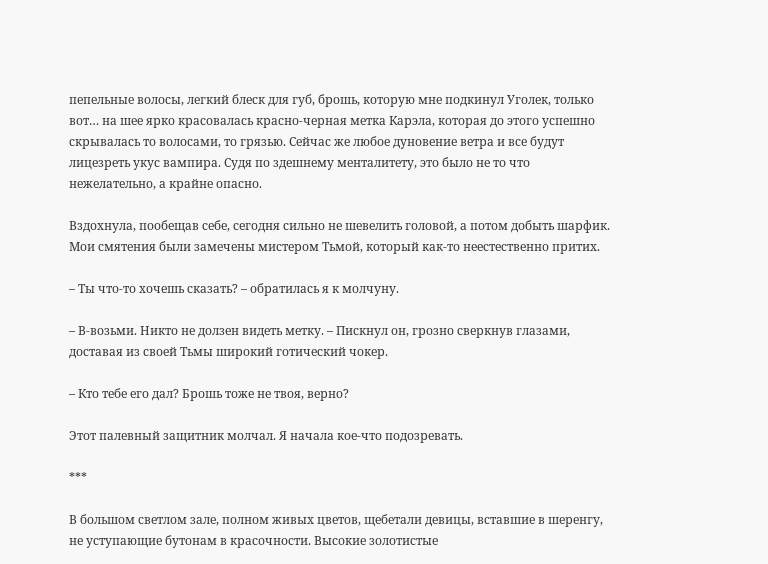пепельные волосы, легкий блеск для губ, брошь, которую мне подкинул Уголек, только вот… на шее ярко красовалась красно-черная метка Карэла, которая до этого успешно скрывалась то волосами, то грязью. Сейчас же любое дуновение ветра и все будут лицезреть укус вампира. Судя по здешнему менталитету, это было не то что нежелательно, а крайне опасно.

Вздохнула, пообещав себе, сегодня сильно не шевелить головой, а потом добыть шарфик. Мои смятения были замечены мистером Тьмой, который как-то неестественно притих.

– Ты что-то хочешь сказать? – обратилась я к молчуну.

– В-возьми. Никто не долзен видеть метку. – Пискнул он, грозно сверкнув глазами, доставая из своей Тьмы широкий готический чокер.

– Кто тебе его дал? Брошь тоже не твоя, верно?

Этот палевный защитник молчал. Я начала кое-что подозревать.

***

В большом светлом зале, полном живых цветов, щебетали девицы, вставшие в шеренгу, не уступающие бутонам в красочности. Высокие золотистые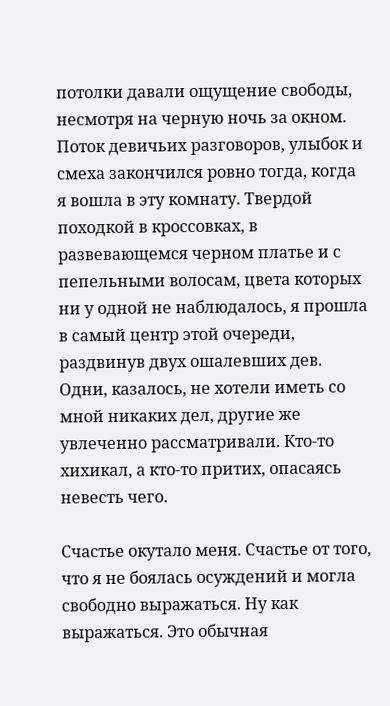потолки давали ощущение свободы, несмотря на черную ночь за окном. Поток девичьих разговоров, улыбок и смеха закончился ровно тогда, когда я вошла в эту комнату. Твердой походкой в кроссовках, в развевающемся черном платье и с пепельными волосам, цвета которых ни у одной не наблюдалось, я прошла в самый центр этой очереди, раздвинув двух ошалевших дев. Одни, казалось, не хотели иметь со мной никаких дел, другие же увлеченно рассматривали. Кто-то хихикал, а кто-то притих, опасаясь невесть чего.

Счастье окутало меня. Счастье от того, что я не боялась осуждений и могла свободно выражаться. Ну как выражаться. Это обычная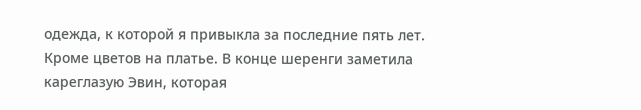одежда, к которой я привыкла за последние пять лет. Кроме цветов на платье. В конце шеренги заметила кареглазую Эвин, которая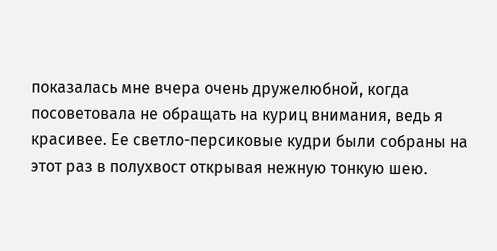показалась мне вчера очень дружелюбной, когда посоветовала не обращать на куриц внимания, ведь я красивее. Ее светло-персиковые кудри были собраны на этот раз в полухвост открывая нежную тонкую шею.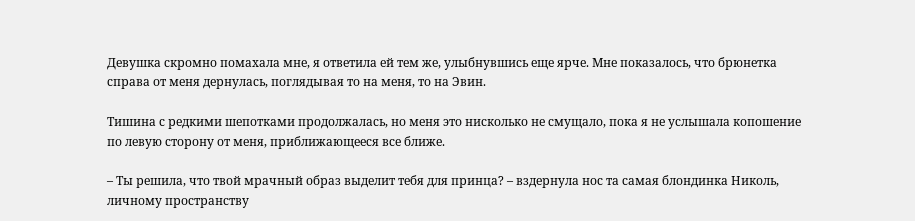Девушка скромно помахала мне, я ответила ей тем же, улыбнувшись еще ярче. Мне показалось, что брюнетка справа от меня дернулась, поглядывая то на меня, то на Эвин.

Тишина с редкими шепотками продолжалась, но меня это нисколько не смущало, пока я не услышала копошение по левую сторону от меня, приближающееся все ближе.

– Ты решила, что твой мрачный образ выделит тебя для принца? – вздернула нос та самая блондинка Николь, личному пространству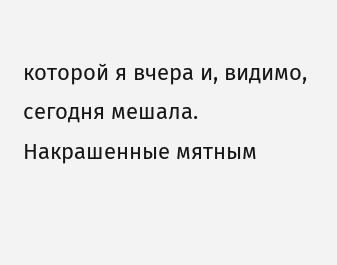которой я вчера и, видимо, сегодня мешала. Накрашенные мятным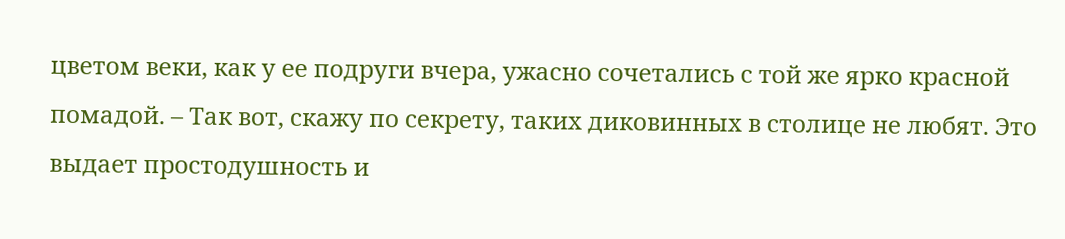цветом веки, как у ее подруги вчера, ужасно сочетались с той же ярко красной помадой. – Так вот, скажу по секрету, таких диковинных в столице не любят. Это выдает простодушность и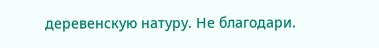деревенскую натуру. Не благодари.